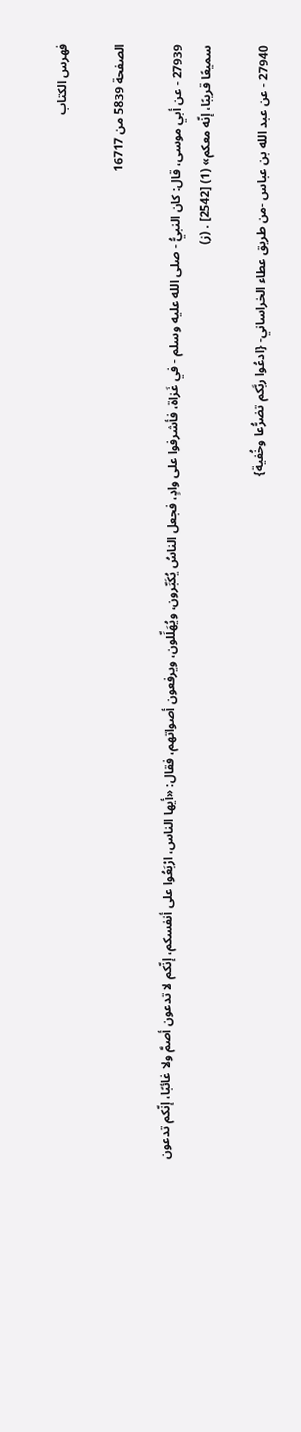فهرس الكتاب

الصفحة 5839 من 16717

27939 - عن أبي موسى، قال: كان النبيُّ - صلى الله عليه وسلم - في غَزاة، فأشرفوا على وادٍ، فجعل الناسُ يُكَبِّرون، ويُهَلِّلون، ويرفعون أصواتهم، فقال: «أيها الناس، ارْبَعُوا على أنفسكم، إنّكم لا تدعون أصمَّ ولا غائبًا، إنّكم تدعون سميعًا قريبًا، إنّه معكم» (1) [2542] . (ز)

27940 - عن عبد الله بن عباس -من طريق عطاء الخراساني- {ادعُوا ربَّكم تضرُّعا وخُفية}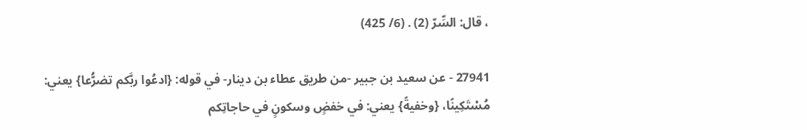، قال: السِّرّ (2) . (6/ 425)

27941 - عن سعيد بن جبير -من طريق عطاء بن دينار- في قوله: {ادعُوا ربَّكم تضرُّعا} يعني: مُسْتَكِينًا، {وخفيةً} يعني: في خفضٍ وسكونٍ في حاجاتِكم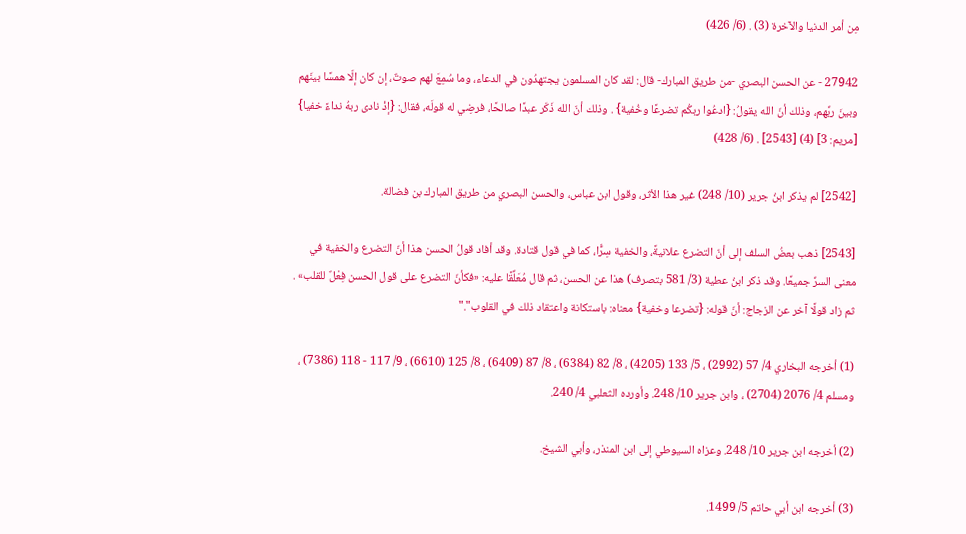مِن أمر الدنيا والآخرة (3) . (6/ 426)

27942 - عن الحسن البصري -من طريق المبارك- قال: لقد كان المسلمون يجتهدُون في الدعاء، وما سُمِعَ لهم صوتٌ، إن كان إلّا همسًا بينَهم وبينَ ربِّهم، وذلك أنّ الله يقولُ: {ادعُوا ربكُم تضرعًا وخُفية} . وذلك أنّ الله ذَكَر عبدًا صالحًا، فرضِي له قولَه، فقال: {إذْ نادى ربهُ نداءً خفيا} [مريم: 3] (4) [2543] . (6/ 428)

[2542] لم يذكر ابنُ جرير (10/ 248) غير هذا الأثر، وقول ابن عباس، والحسن البصري من طريق المبارك بن فضالة.

[2543] ذهب بعضُ السلف إلى أنّ التضرع علانيةً، والخفية سِرًّا، كما في قول قتادة. وقد أفاد قولُ الحسن هذا أنّ التضرع والخفية في معنى السرِّ جميعًا. وقد ذكر ابنُ عطية (3/ 581 بتصرف) هذا عن الحسن، ثم قال مُعَلِّقًا عليه: «فكأنّ التضرع على قول الحسن فِعْلٌ للقلب» . ثم زاد قولًا آخر عن الزجاج: أنّ قوله: {تضرعا وخفية} معناه: باستكانة واعتقاد ذلك في القلوب"."

(1) أخرجه البخاري 4/ 57 (2992) ، 5/ 133 (4205) ، 8/ 82 (6384) ، 8/ 87 (6409) ، 8/ 125 (6610) ، 9/ 117 - 118 (7386) ، ومسلم 4/ 2076 (2704) ، وابن جرير 10/ 248. وأورده الثعلبي 4/ 240.

(2) أخرجه ابن جرير 10/ 248. وعزاه السيوطي إلى ابن المنذر، وأبي الشيخ.

(3) أخرجه ابن أبي حاتم 5/ 1499.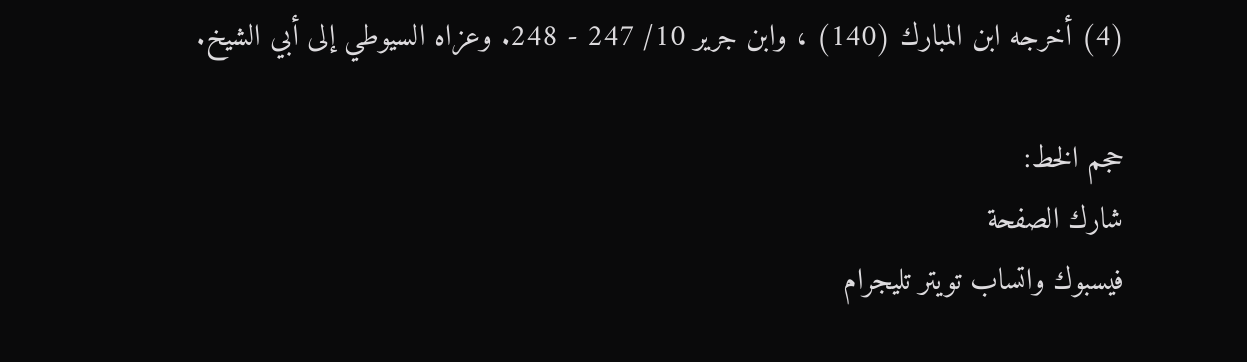(4) أخرجه ابن المبارك (140) ، وابن جرير 10/ 247 - 248. وعزاه السيوطي إلى أبي الشيخ.

حجم الخط:
شارك الصفحة
فيسبوك واتساب تويتر تليجرام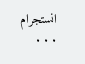انستجرام
. . .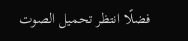فضلًا انتظر تحميل الصوت